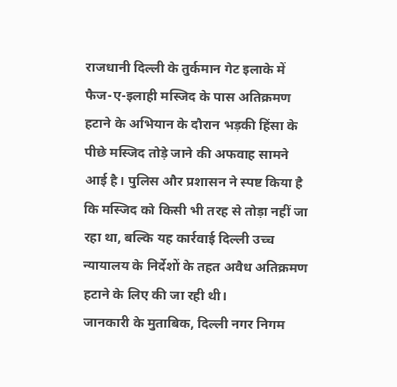राजधानी दिल्ली के तुर्कमान गेट इलाके में फैज-ए-इलाही मस्जिद के पास अतिक्रमण हटाने के अभियान के दौरान भड़की हिंसा के पीछे मस्जिद तोड़े जाने की अफवाह सामने आई है। पुलिस और प्रशासन ने स्पष्ट किया है कि मस्जिद को किसी भी तरह से तोड़ा नहीं जा रहा था, बल्कि यह कार्रवाई दिल्ली उच्च न्यायालय के निर्देशों के तहत अवैध अतिक्रमण हटाने के लिए की जा रही थी।
जानकारी के मुताबिक, दिल्ली नगर निगम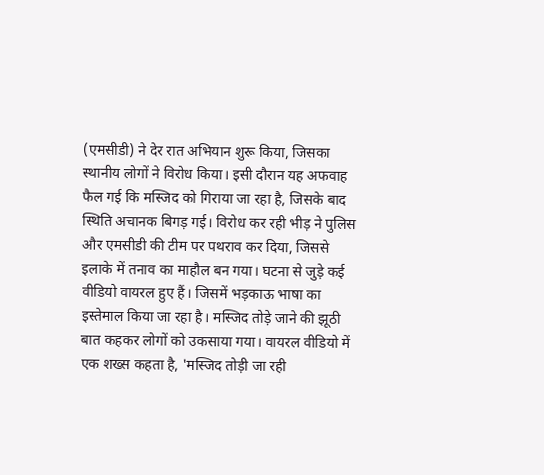(एमसीडी) ने देर रात अभियान शुरू किया, जिसका स्थानीय लोगों ने विरोध किया। इसी दौरान यह अफवाह फैल गई कि मस्जिद को गिराया जा रहा है, जिसके बाद स्थिति अचानक बिगड़ गई। विरोध कर रही भीड़ ने पुलिस और एमसीडी की टीम पर पथराव कर दिया, जिससे इलाके में तनाव का माहौल बन गया। घटना से जुड़े कई वीडियो वायरल हुए हैं। जिसमें भड़काऊ भाषा का इस्तेमाल किया जा रहा है। मस्जिद तोड़े जाने की झूठी बात कहकर लोगों को उकसाया गया। वायरल वीडियो में एक शख्स कहता है, 'मस्जिद तोड़ी जा रही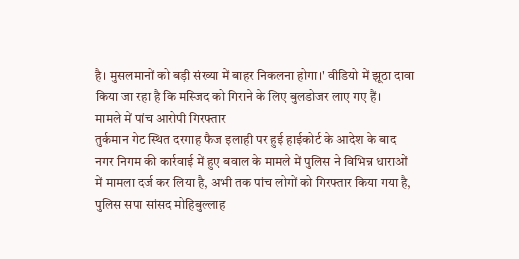है। मुसलमानों को बड़ी संख्या में बाहर निकलना होगा।' वीडियो में झूठा दावा किया जा रहा है कि मस्जिद को गिराने के लिए बुलडोजर लाए गए हैं।
मामले में पांच आरोपी गिरफ्तार
तुर्कमान गेट स्थित दरगाह फैज इलाही पर हुई हाईकोर्ट के आदेश के बाद नगर निगम की कार्रवाई में हुए बवाल के मामले में पुलिस ने विभिन्न धाराओं में मामला दर्ज कर लिया है, अभी तक पांच लोगों को गिरफ्तार किया गया है, पुलिस सपा सांसद मोहिबुल्लाह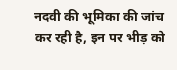नदवी की भूमिका की जांच कर रही है, इन पर भीड़ को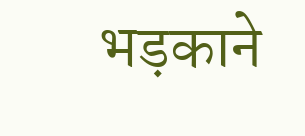भड़काने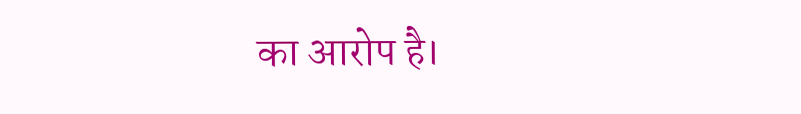का आरोप है।